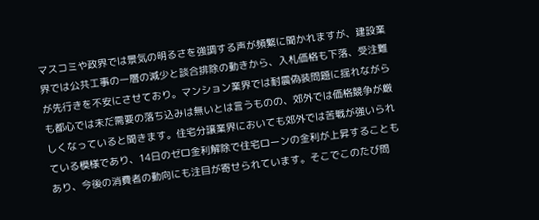マスコミや政界では景気の明るさを強調する声が頻繁に聞かれますが、建設業界では公共工事の一層の減少と談合排除の動きから、入札価格も下落、受注難が先行きを不安にさせており。マンション業界では耐震偽装問題に揺れながらも都心では未だ需要の落ち込みは無いとは言うものの、郊外では価格競争が厳しくなっていると聞きます。住宅分譲業界においても郊外では苦戦が強いられている模様であり、14日のゼロ金利解除で住宅ローンの金利が上昇することもあり、今後の消費者の動向にも注目が寄せられています。そこでこのたび問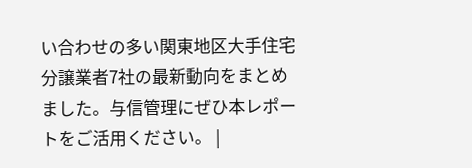い合わせの多い関東地区大手住宅分譲業者7社の最新動向をまとめました。与信管理にぜひ本レポートをご活用ください。 |